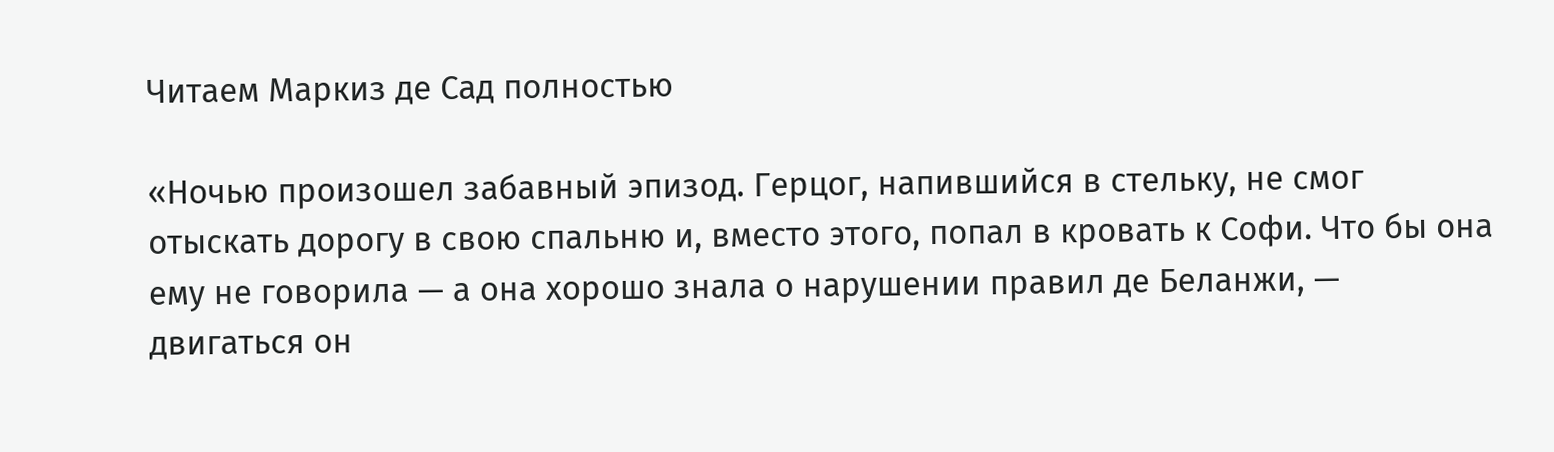Читаем Маркиз де Сад полностью

«Ночью произошел забавный эпизод. Герцог, напившийся в стельку, не смог отыскать дорогу в свою спальню и, вместо этого, попал в кровать к Софи. Что бы она ему не говорила — а она хорошо знала о нарушении правил де Беланжи, — двигаться он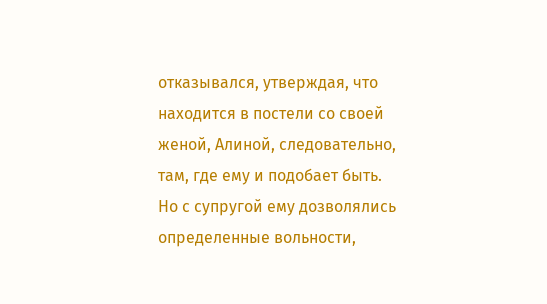отказывался, утверждая, что находится в постели со своей женой, Алиной, следовательно, там, где ему и подобает быть. Но с супругой ему дозволялись определенные вольности,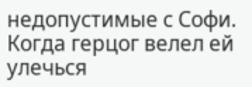недопустимые с Софи. Когда герцог велел ей улечься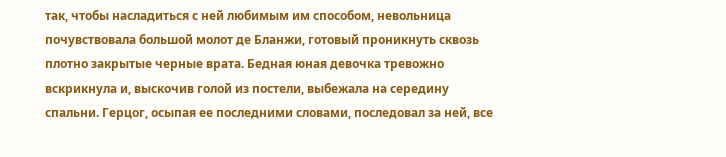так, чтобы насладиться с ней любимым им способом, невольница почувствовала большой молот де Бланжи, готовый проникнуть сквозь плотно закрытые черные врата. Бедная юная девочка тревожно вскрикнула и, выскочив голой из постели, выбежала на середину спальни. Герцог, осыпая ее последними словами, последовал за ней, все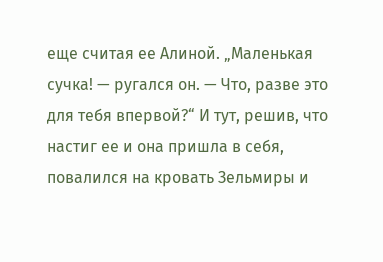еще считая ее Алиной. „Маленькая сучка! — ругался он. — Что, разве это для тебя впервой?“ И тут, решив, что настиг ее и она пришла в себя, повалился на кровать Зельмиры и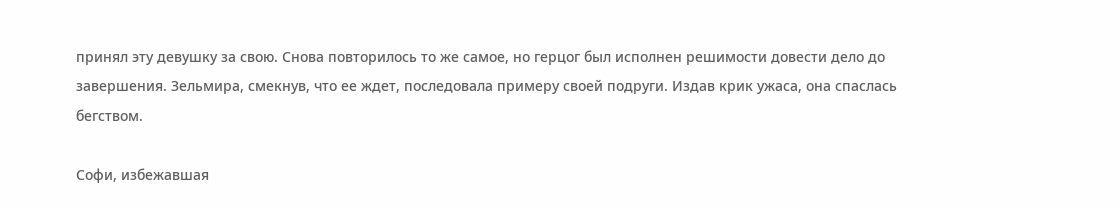принял эту девушку за свою. Снова повторилось то же самое, но герцог был исполнен решимости довести дело до завершения. Зельмира, смекнув, что ее ждет, последовала примеру своей подруги. Издав крик ужаса, она спаслась бегством.

Софи, избежавшая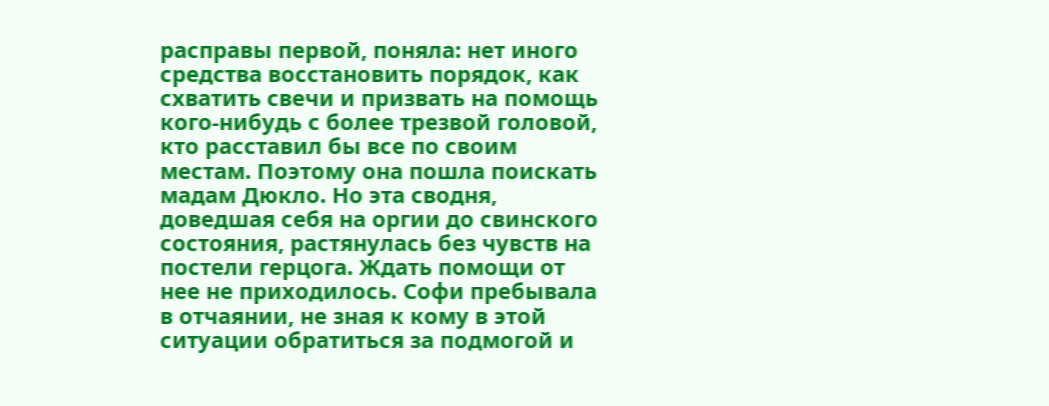расправы первой, поняла: нет иного средства восстановить порядок, как схватить свечи и призвать на помощь кого-нибудь с более трезвой головой, кто расставил бы все по своим местам. Поэтому она пошла поискать мадам Дюкло. Но эта сводня, доведшая себя на оргии до свинского состояния, растянулась без чувств на постели герцога. Ждать помощи от нее не приходилось. Софи пребывала в отчаянии, не зная к кому в этой ситуации обратиться за подмогой и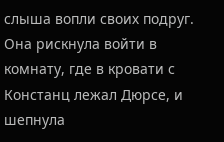слыша вопли своих подруг. Она рискнула войти в комнату, где в кровати с Констанц лежал Дюрсе, и шепнула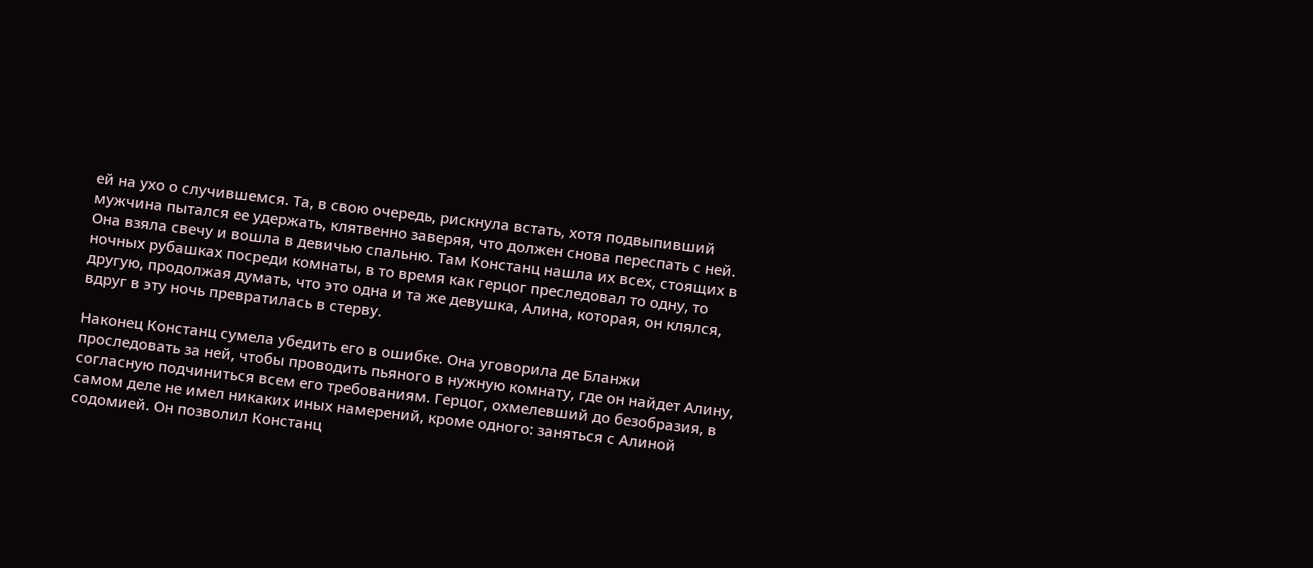ей на ухо о случившемся. Та, в свою очередь, рискнула встать, хотя подвыпивший мужчина пытался ее удержать, клятвенно заверяя, что должен снова переспать с ней. Она взяла свечу и вошла в девичью спальню. Там Констанц нашла их всех, стоящих в ночных рубашках посреди комнаты, в то время как герцог преследовал то одну, то другую, продолжая думать, что это одна и та же девушка, Алина, которая, он клялся, вдруг в эту ночь превратилась в стерву.

Наконец Констанц сумела убедить его в ошибке. Она уговорила де Бланжи проследовать за ней, чтобы проводить пьяного в нужную комнату, где он найдет Алину, согласную подчиниться всем его требованиям. Герцог, охмелевший до безобразия, в самом деле не имел никаких иных намерений, кроме одного: заняться с Алиной содомией. Он позволил Констанц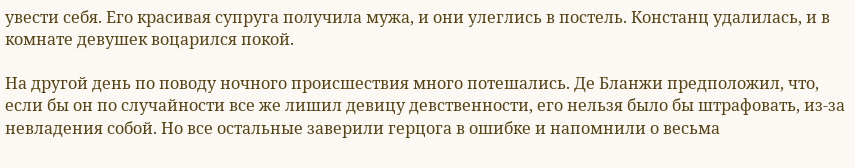увести себя. Его красивая супруга получила мужа, и они улеглись в постель. Констанц удалилась, и в комнате девушек воцарился покой.

На другой день по поводу ночного происшествия много потешались. Де Бланжи предположил, что, если бы он по случайности все же лишил девицу девственности, его нельзя было бы штрафовать, из-за невладения собой. Но все остальные заверили герцога в ошибке и напомнили о весьма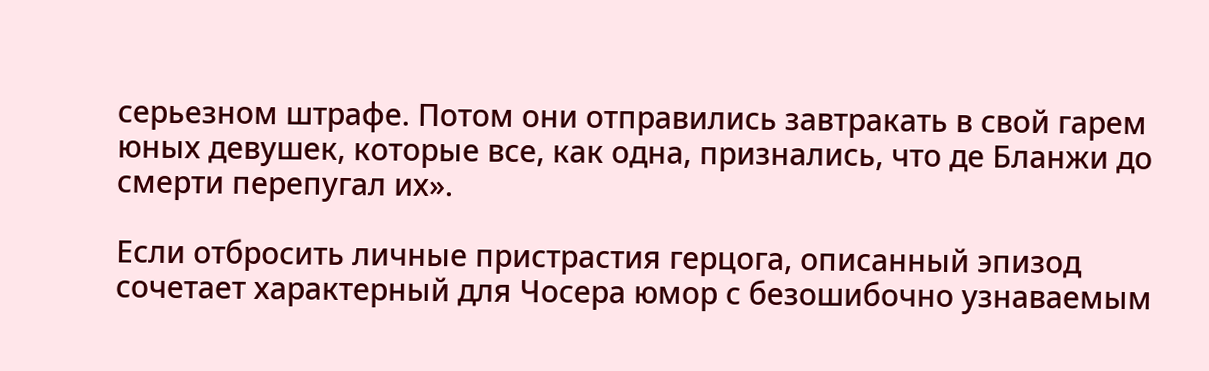серьезном штрафе. Потом они отправились завтракать в свой гарем юных девушек, которые все, как одна, признались, что де Бланжи до смерти перепугал их».

Если отбросить личные пристрастия герцога, описанный эпизод сочетает характерный для Чосера юмор с безошибочно узнаваемым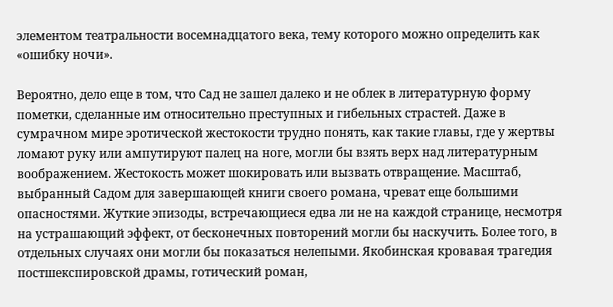элементом театральности восемнадцатого века, тему которого можно определить как «ошибку ночи».

Вероятно, дело еще в том, что Сад не зашел далеко и не облек в литературную форму пометки, сделанные им относительно преступных и гибельных страстей. Даже в сумрачном мире эротической жестокости трудно понять, как такие главы, где у жертвы ломают руку или ампутируют палец на ноге, могли бы взять верх над литературным воображением. Жестокость может шокировать или вызвать отвращение. Масштаб, выбранный Садом для завершающей книги своего романа, чреват еще большими опасностями. Жуткие эпизоды, встречающиеся едва ли не на каждой странице, несмотря на устрашающий эффект, от бесконечных повторений могли бы наскучить. Более того, в отдельных случаях они могли бы показаться нелепыми. Якобинская кровавая трагедия постшекспировской драмы, готический роман,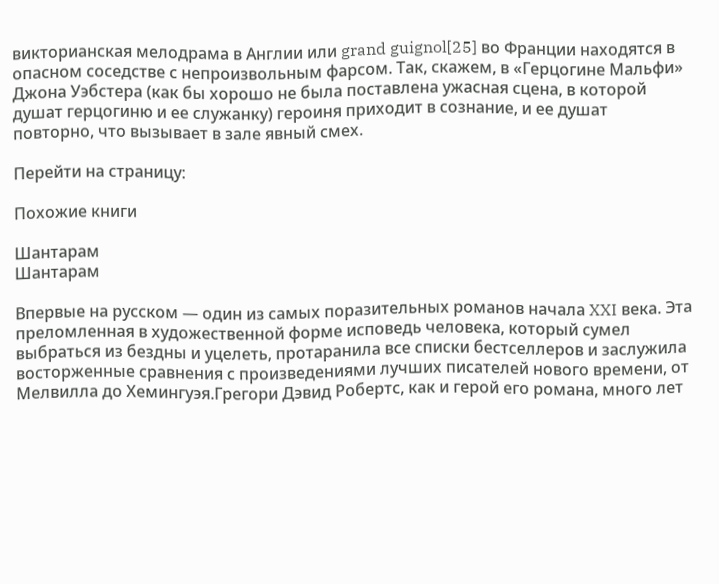викторианская мелодрама в Англии или grand guignol[25] во Франции находятся в опасном соседстве с непроизвольным фарсом. Так, скажем, в «Герцогине Мальфи» Джона Уэбстера (как бы хорошо не была поставлена ужасная сцена, в которой душат герцогиню и ее служанку) героиня приходит в сознание, и ее душат повторно, что вызывает в зале явный смех.

Перейти на страницу:

Похожие книги

Шантарам
Шантарам

Впервые на русском — один из самых поразительных романов начала XXI века. Эта преломленная в художественной форме исповедь человека, который сумел выбраться из бездны и уцелеть, протаранила все списки бестселлеров и заслужила восторженные сравнения с произведениями лучших писателей нового времени, от Мелвилла до Хемингуэя.Грегори Дэвид Робертс, как и герой его романа, много лет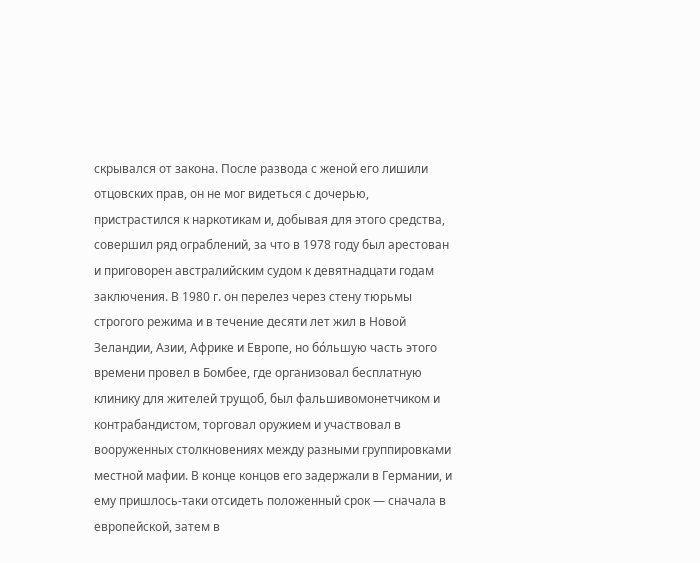скрывался от закона. После развода с женой его лишили отцовских прав, он не мог видеться с дочерью, пристрастился к наркотикам и, добывая для этого средства, совершил ряд ограблений, за что в 1978 году был арестован и приговорен австралийским судом к девятнадцати годам заключения. В 1980 г. он перелез через стену тюрьмы строгого режима и в течение десяти лет жил в Новой Зеландии, Азии, Африке и Европе, но бόльшую часть этого времени провел в Бомбее, где организовал бесплатную клинику для жителей трущоб, был фальшивомонетчиком и контрабандистом, торговал оружием и участвовал в вооруженных столкновениях между разными группировками местной мафии. В конце концов его задержали в Германии, и ему пришлось-таки отсидеть положенный срок — сначала в европейской, затем в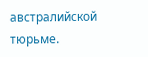австралийской тюрьме.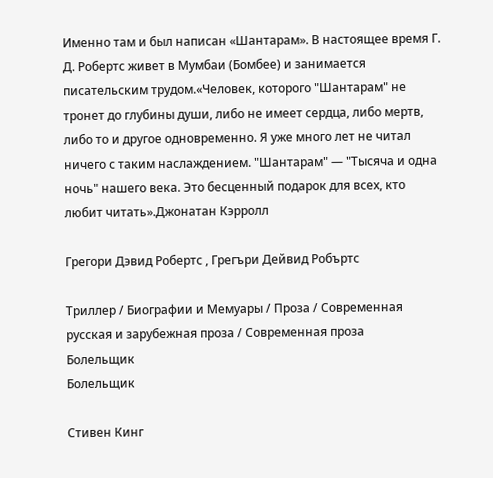Именно там и был написан «Шантарам». В настоящее время Г. Д. Робертс живет в Мумбаи (Бомбее) и занимается писательским трудом.«Человек, которого "Шантарам" не тронет до глубины души, либо не имеет сердца, либо мертв, либо то и другое одновременно. Я уже много лет не читал ничего с таким наслаждением. "Шантарам" — "Тысяча и одна ночь" нашего века. Это бесценный подарок для всех, кто любит читать».Джонатан Кэрролл

Грегори Дэвид Робертс , Грегъри Дейвид Робъртс

Триллер / Биографии и Мемуары / Проза / Современная русская и зарубежная проза / Современная проза
Болельщик
Болельщик

Стивен Кинг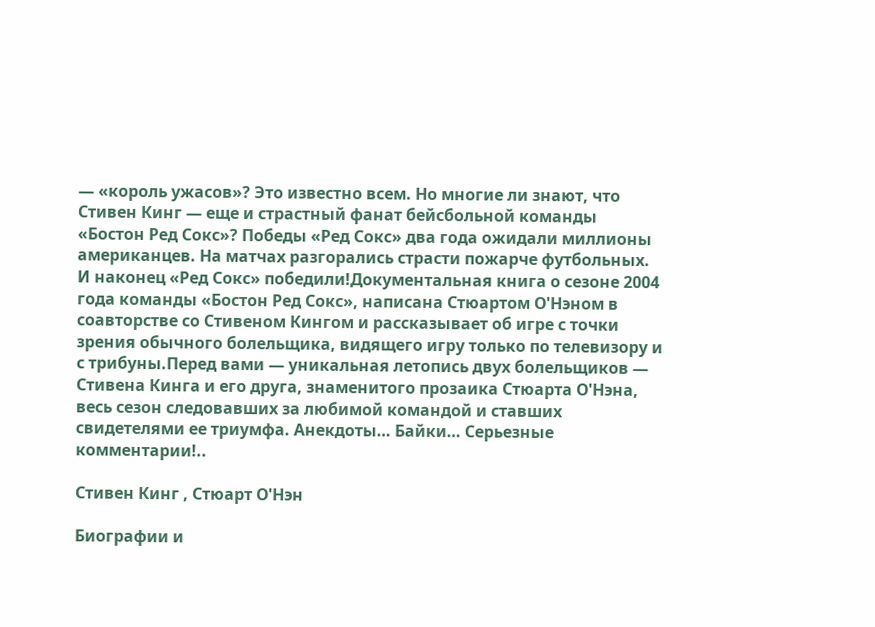— «король ужасов»? Это известно всем. Но многие ли знают, что Стивен Кинг — еще и страстный фанат бейсбольной команды «Бостон Ред Сокс»? Победы «Ред Сокс» два года ожидали миллионы американцев. На матчах разгорались страсти пожарче футбольных. И наконец «Ред Сокс» победили!Документальная книга о сезоне 2004 года команды «Бостон Ред Сокс», написана Стюартом О'Нэном в соавторстве со Стивеном Кингом и рассказывает об игре с точки зрения обычного болельщика, видящего игру только по телевизору и с трибуны.Перед вами — уникальная летопись двух болельщиков — Стивена Кинга и его друга, знаменитого прозаика Стюарта О'Нэна, весь сезон следовавших за любимой командой и ставших свидетелями ее триумфа. Анекдоты… Байки… Серьезные комментарии!..

Стивен Кинг , Стюарт О'Нэн

Биографии и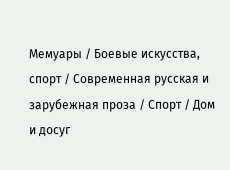Мемуары / Боевые искусства, спорт / Современная русская и зарубежная проза / Спорт / Дом и досуг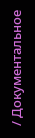/ Документальное